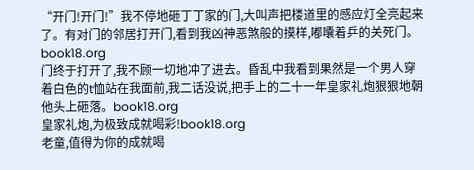“开门!开门!”我不停地砸丁丁家的门,大叫声把楼道里的感应灯全亮起来了。有对门的邻居打开门,看到我凶神恶煞般的摸样,嘟囔着乒的关死门。book18.org
门终于打开了,我不顾一切地冲了进去。昏乱中我看到果然是一个男人穿着白色的t恤站在我面前,我二话没说,把手上的二十一年皇家礼炮狠狠地朝他头上砸落。book18.org
皇家礼炮,为极致成就喝彩!book18.org
老童,值得为你的成就喝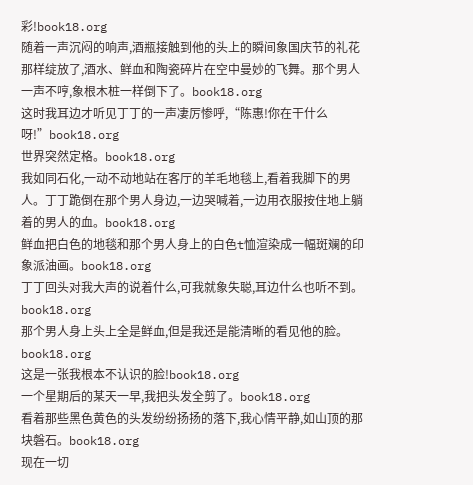彩!book18.org
随着一声沉闷的响声,酒瓶接触到他的头上的瞬间象国庆节的礼花那样绽放了,酒水、鲜血和陶瓷碎片在空中曼妙的飞舞。那个男人一声不哼,象根木桩一样倒下了。book18.org
这时我耳边才听见丁丁的一声凄厉惨呼,“陈惠!你在干什么呀!”book18.org
世界突然定格。book18.org
我如同石化,一动不动地站在客厅的羊毛地毯上,看着我脚下的男人。丁丁跪倒在那个男人身边,一边哭喊着,一边用衣服按住地上躺着的男人的血。book18.org
鲜血把白色的地毯和那个男人身上的白色t恤渲染成一幅斑斓的印象派油画。book18.org
丁丁回头对我大声的说着什么,可我就象失聪,耳边什么也听不到。book18.org
那个男人身上头上全是鲜血,但是我还是能清晰的看见他的脸。book18.org
这是一张我根本不认识的脸!book18.org
一个星期后的某天一早,我把头发全剪了。book18.org
看着那些黑色黄色的头发纷纷扬扬的落下,我心情平静,如山顶的那块磐石。book18.org
现在一切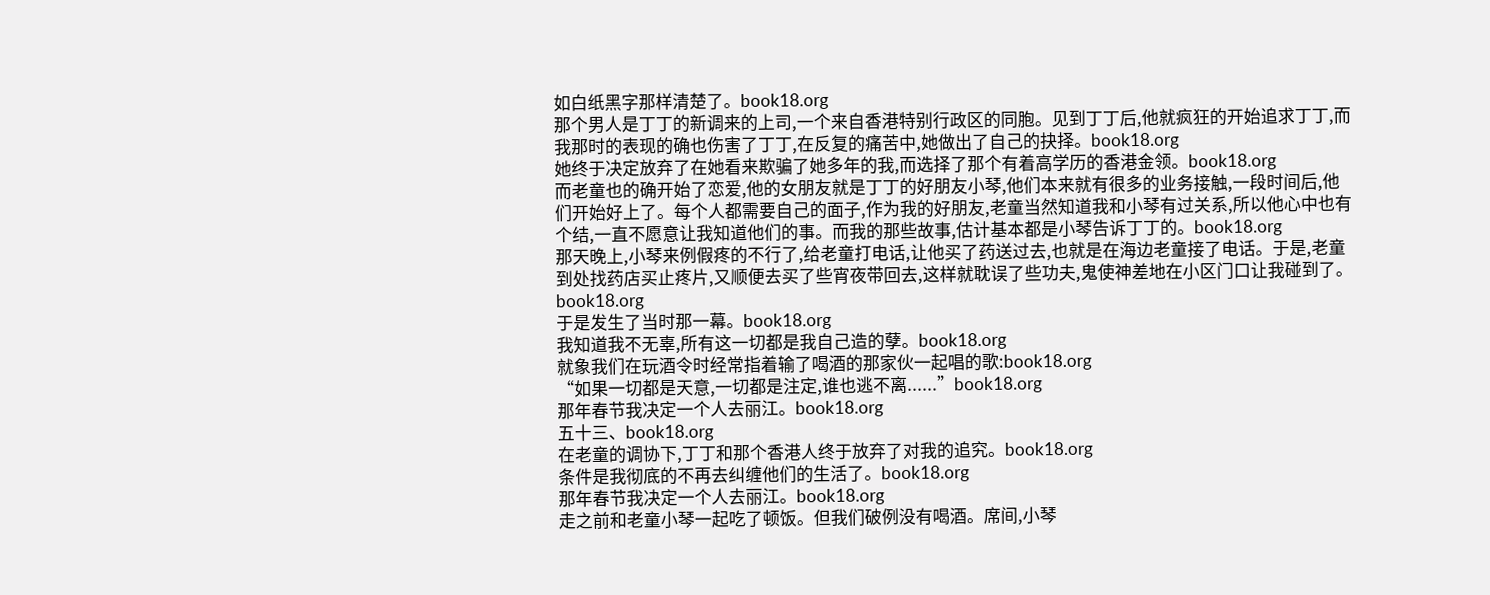如白纸黑字那样清楚了。book18.org
那个男人是丁丁的新调来的上司,一个来自香港特别行政区的同胞。见到丁丁后,他就疯狂的开始追求丁丁,而我那时的表现的确也伤害了丁丁,在反复的痛苦中,她做出了自己的抉择。book18.org
她终于决定放弃了在她看来欺骗了她多年的我,而选择了那个有着高学历的香港金领。book18.org
而老童也的确开始了恋爱,他的女朋友就是丁丁的好朋友小琴,他们本来就有很多的业务接触,一段时间后,他们开始好上了。每个人都需要自己的面子,作为我的好朋友,老童当然知道我和小琴有过关系,所以他心中也有个结,一直不愿意让我知道他们的事。而我的那些故事,估计基本都是小琴告诉丁丁的。book18.org
那天晚上,小琴来例假疼的不行了,给老童打电话,让他买了药送过去,也就是在海边老童接了电话。于是,老童到处找药店买止疼片,又顺便去买了些宵夜带回去,这样就耽误了些功夫,鬼使神差地在小区门口让我碰到了。book18.org
于是发生了当时那一幕。book18.org
我知道我不无辜,所有这一切都是我自己造的孽。book18.org
就象我们在玩酒令时经常指着输了喝酒的那家伙一起唱的歌:book18.org
“如果一切都是天意,一切都是注定,谁也逃不离......”book18.org
那年春节我决定一个人去丽江。book18.org
五十三、book18.org
在老童的调协下,丁丁和那个香港人终于放弃了对我的追究。book18.org
条件是我彻底的不再去纠缠他们的生活了。book18.org
那年春节我决定一个人去丽江。book18.org
走之前和老童小琴一起吃了顿饭。但我们破例没有喝酒。席间,小琴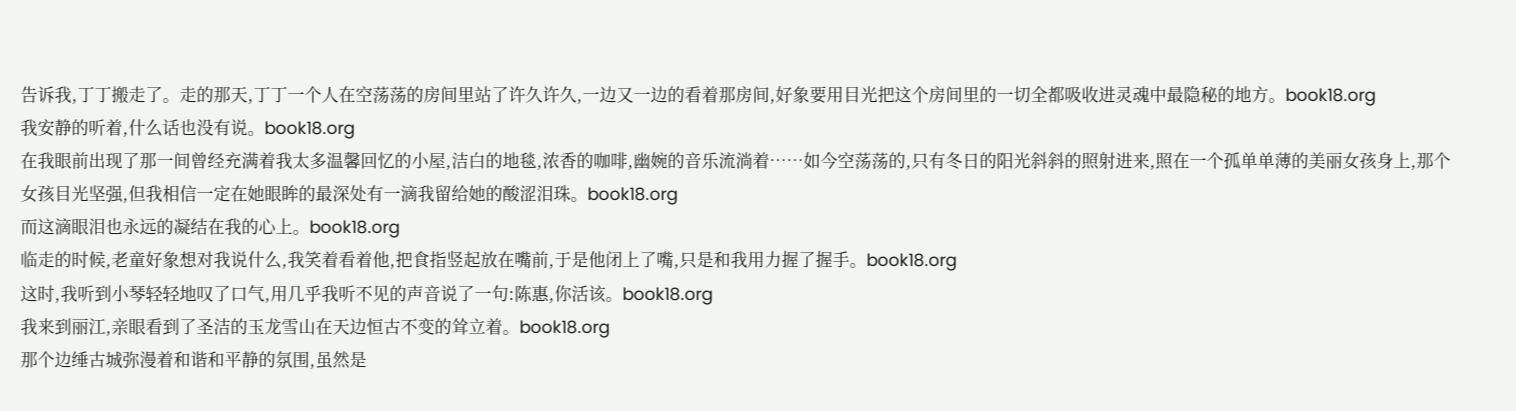告诉我,丁丁搬走了。走的那天,丁丁一个人在空荡荡的房间里站了许久许久,一边又一边的看着那房间,好象要用目光把这个房间里的一切全都吸收进灵魂中最隐秘的地方。book18.org
我安静的听着,什么话也没有说。book18.org
在我眼前出现了那一间曾经充满着我太多温馨回忆的小屋,洁白的地毯,浓香的咖啡,幽婉的音乐流淌着……如今空荡荡的,只有冬日的阳光斜斜的照射进来,照在一个孤单单薄的美丽女孩身上,那个女孩目光坚强,但我相信一定在她眼眸的最深处有一滴我留给她的酸涩泪珠。book18.org
而这滴眼泪也永远的凝结在我的心上。book18.org
临走的时候,老童好象想对我说什么,我笑着看着他,把食指竖起放在嘴前,于是他闭上了嘴,只是和我用力握了握手。book18.org
这时,我听到小琴轻轻地叹了口气,用几乎我听不见的声音说了一句:陈惠,你活该。book18.org
我来到丽江,亲眼看到了圣洁的玉龙雪山在天边恒古不变的耸立着。book18.org
那个边缍古城弥漫着和谐和平静的氛围,虽然是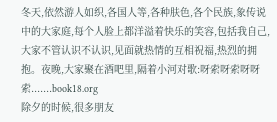冬天,依然游人如织,各国人等,各种肤色,各个民族,象传说中的大家庭,每个人脸上都洋溢着快乐的笑容,包括我自己,大家不管认识不认识,见面就热情的互相祝福,热烈的拥抱。夜晚,大家聚在酒吧里,隔着小河对歌:呀索呀索呀呀索.......book18.org
除夕的时候,很多朋友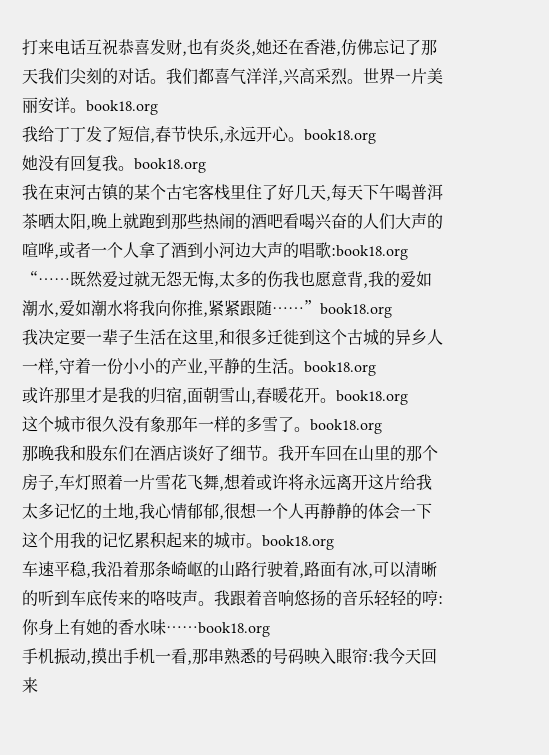打来电话互祝恭喜发财,也有炎炎,她还在香港,仿佛忘记了那天我们尖刻的对话。我们都喜气洋洋,兴高采烈。世界一片美丽安详。book18.org
我给丁丁发了短信,春节快乐,永远开心。book18.org
她没有回复我。book18.org
我在束河古镇的某个古宅客栈里住了好几天,每天下午喝普洱茶晒太阳,晚上就跑到那些热闹的酒吧看喝兴奋的人们大声的喧哗,或者一个人拿了酒到小河边大声的唱歌:book18.org
“……既然爱过就无怨无悔,太多的伤我也愿意背,我的爱如潮水,爱如潮水将我向你推,紧紧跟随……”book18.org
我决定要一辈子生活在这里,和很多迁徙到这个古城的异乡人一样,守着一份小小的产业,平静的生活。book18.org
或许那里才是我的归宿,面朝雪山,春暖花开。book18.org
这个城市很久没有象那年一样的多雪了。book18.org
那晚我和股东们在酒店谈好了细节。我开车回在山里的那个房子,车灯照着一片雪花飞舞,想着或许将永远离开这片给我太多记忆的土地,我心情郁郁,很想一个人再静静的体会一下这个用我的记忆累积起来的城市。book18.org
车速平稳,我沿着那条崎岖的山路行驶着,路面有冰,可以清晰的听到车底传来的咯吱声。我跟着音响悠扬的音乐轻轻的哼:你身上有她的香水味……book18.org
手机振动,摸出手机一看,那串熟悉的号码映入眼帘:我今天回来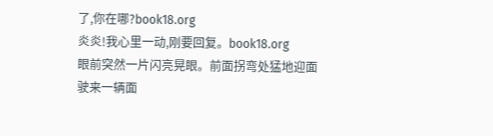了,你在哪?book18.org
炎炎!我心里一动,刚要回复。book18.org
眼前突然一片闪亮晃眼。前面拐弯处猛地迎面驶来一辆面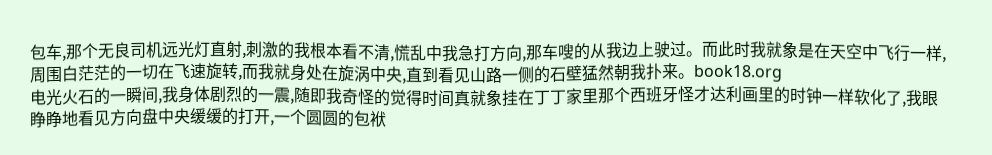包车,那个无良司机远光灯直射,刺激的我根本看不清,慌乱中我急打方向,那车嗖的从我边上驶过。而此时我就象是在天空中飞行一样,周围白茫茫的一切在飞速旋转,而我就身处在旋涡中央,直到看见山路一侧的石壁猛然朝我扑来。book18.org
电光火石的一瞬间,我身体剧烈的一震,随即我奇怪的觉得时间真就象挂在丁丁家里那个西班牙怪才达利画里的时钟一样软化了,我眼睁睁地看见方向盘中央缓缓的打开,一个圆圆的包袱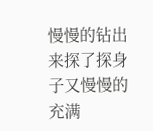慢慢的钻出来探了探身子又慢慢的充满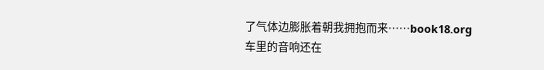了气体边膨胀着朝我拥抱而来……book18.org
车里的音响还在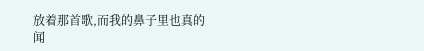放着那首歌,而我的鼻子里也真的闻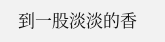到一股淡淡的香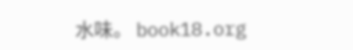水味。 book18.org